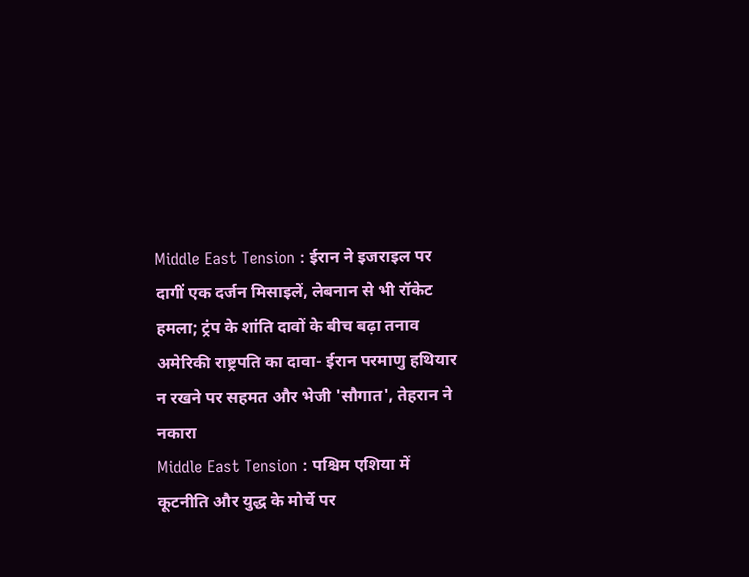Middle East Tension : ईरान ने इजराइल पर दागीं एक दर्जन मिसाइलें, लेबनान से भी रॉकेट हमला; ट्रंप के शांति दावों के बीच बढ़ा तनाव
अमेरिकी राष्ट्रपति का दावा- ईरान परमाणु हथियार न रखने पर सहमत और भेजी 'सौगात', तेहरान ने नकारा
Middle East Tension : पश्चिम एशिया में कूटनीति और युद्ध के मोर्चे पर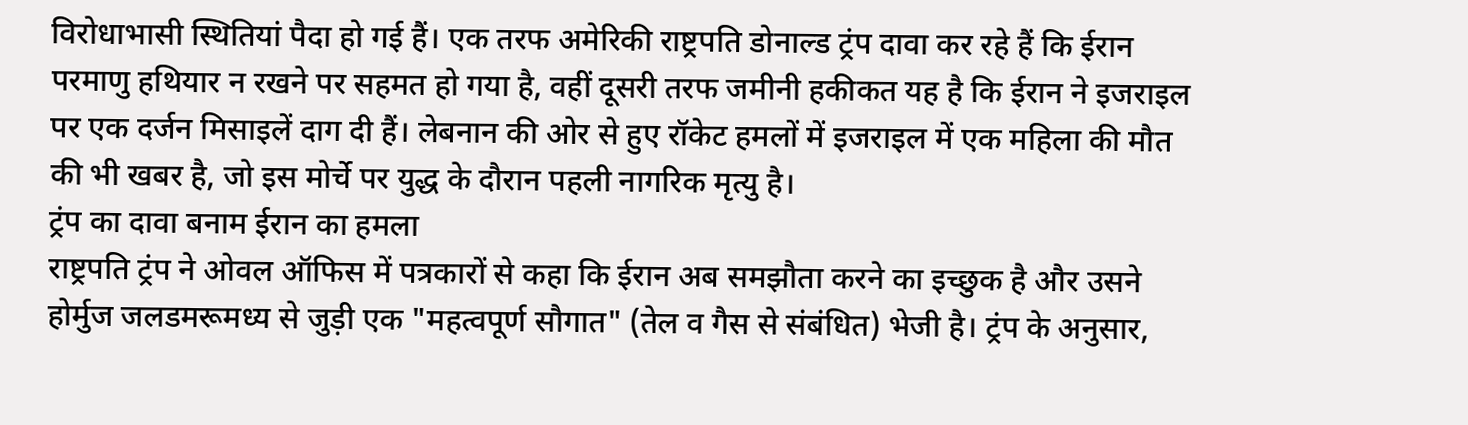विरोधाभासी स्थितियां पैदा हो गई हैं। एक तरफ अमेरिकी राष्ट्रपति डोनाल्ड ट्रंप दावा कर रहे हैं कि ईरान परमाणु हथियार न रखने पर सहमत हो गया है, वहीं दूसरी तरफ जमीनी हकीकत यह है कि ईरान ने इजराइल पर एक दर्जन मिसाइलें दाग दी हैं। लेबनान की ओर से हुए रॉकेट हमलों में इजराइल में एक महिला की मौत की भी खबर है, जो इस मोर्चे पर युद्ध के दौरान पहली नागरिक मृत्यु है।
ट्रंप का दावा बनाम ईरान का हमला
राष्ट्रपति ट्रंप ने ओवल ऑफिस में पत्रकारों से कहा कि ईरान अब समझौता करने का इच्छुक है और उसने होर्मुज जलडमरूमध्य से जुड़ी एक "महत्वपूर्ण सौगात" (तेल व गैस से संबंधित) भेजी है। ट्रंप के अनुसार,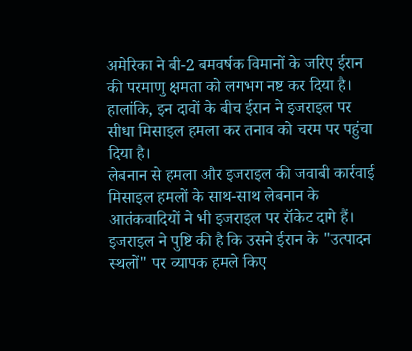अमेरिका ने बी-2 बमवर्षक विमानों के जरिए ईरान की परमाणु क्षमता को लगभग नष्ट कर दिया है। हालांकि, इन दावों के बीच ईरान ने इजराइल पर सीधा मिसाइल हमला कर तनाव को चरम पर पहुंचा दिया है।
लेबनान से हमला और इजराइल की जवाबी कार्रवाई
मिसाइल हमलों के साथ-साथ लेबनान के आतंकवादियों ने भी इजराइल पर रॉकेट दागे हैं। इजराइल ने पुष्टि की है कि उसने ईरान के "उत्पादन स्थलों" पर व्यापक हमले किए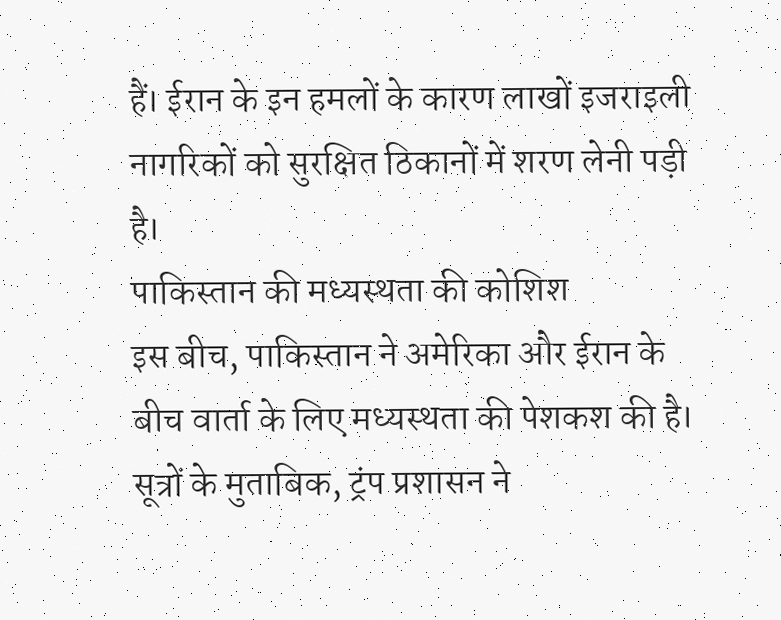हैं। ईरान के इन हमलों के कारण लाखों इजराइली नागरिकों को सुरक्षित ठिकानों में शरण लेनी पड़ी है।
पाकिस्तान की मध्यस्थता की कोशिश
इस बीच, पाकिस्तान ने अमेरिका और ईरान के बीच वार्ता के लिए मध्यस्थता की पेशकश की है। सूत्रों के मुताबिक, ट्रंप प्रशासन ने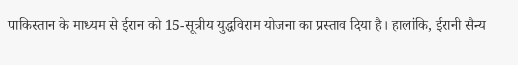पाकिस्तान के माध्यम से ईरान को 15-सूत्रीय युद्धविराम योजना का प्रस्ताव दिया है। हालांकि, ईरानी सैन्य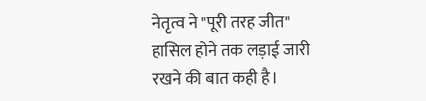नेतृत्व ने "पूरी तरह जीत" हासिल होने तक लड़ाई जारी रखने की बात कही है।